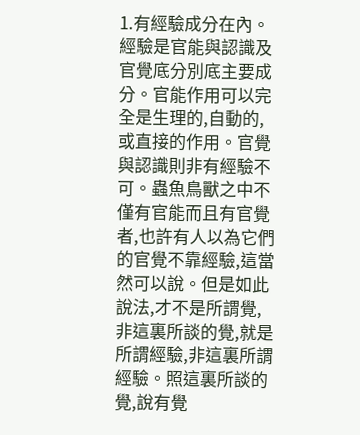1.有經驗成分在內。經驗是官能與認識及官覺底分別底主要成分。官能作用可以完全是生理的,自動的,或直接的作用。官覺與認識則非有經驗不可。蟲魚鳥獸之中不僅有官能而且有官覺者,也許有人以為它們的官覺不靠經驗,這當然可以說。但是如此說法,才不是所謂覺,非這裏所談的覺,就是所謂經驗,非這裏所謂經驗。照這裏所談的覺,說有覺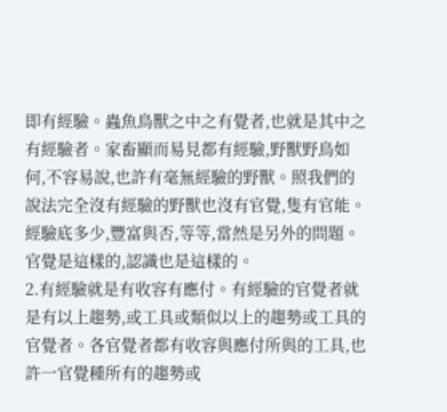即有經驗。蟲魚鳥獸之中之有覺者,也就是其中之有經驗者。家畜顯而易見都有經驗,野獸野鳥如何,不容易說,也許有毫無經驗的野獸。照我們的說法完全沒有經驗的野獸也沒有官覺,隻有官能。經驗底多少,豐富與否,等等,當然是另外的問題。官覺是這樣的,認識也是這樣的。
2.有經驗就是有收容有應付。有經驗的官覺者就是有以上趨勢,或工具或類似以上的趨勢或工具的官覺者。各官覺者都有收容與應付所與的工具,也許一官覺種所有的趨勢或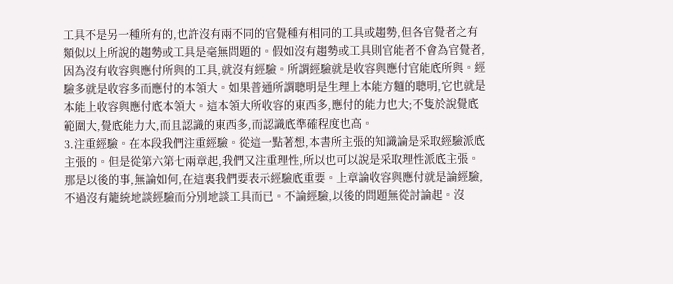工具不是另一種所有的,也許沒有兩不同的官覺種有相同的工具或趨勢,但各官覺者之有類似以上所說的趨勢或工具是毫無問題的。假如沒有趨勢或工具則官能者不會為官覺者,因為沒有收容與應付所與的工具,就沒有經驗。所謂經驗就是收容與應付官能底所與。經驗多就是收容多而應付的本領大。如果普通所謂聰明是生理上本能方麵的聰明,它也就是本能上收容與應付底本領大。這本領大所收容的東西多,應付的能力也大;不隻於說覺底範圍大,覺底能力大,而且認識的東西多,而認識底準確程度也高。
3.注重經驗。在本段我們注重經驗。從這一點著想,本書所主張的知識論是采取經驗派底主張的。但是從第六第七兩章起,我們又注重理性,所以也可以說是采取理性派底主張。那是以後的事,無論如何,在這裏我們要表示經驗底重要。上章論收容與應付就是論經驗,不過沒有籠統地談經驗而分別地談工具而已。不論經驗,以後的問題無從討論起。沒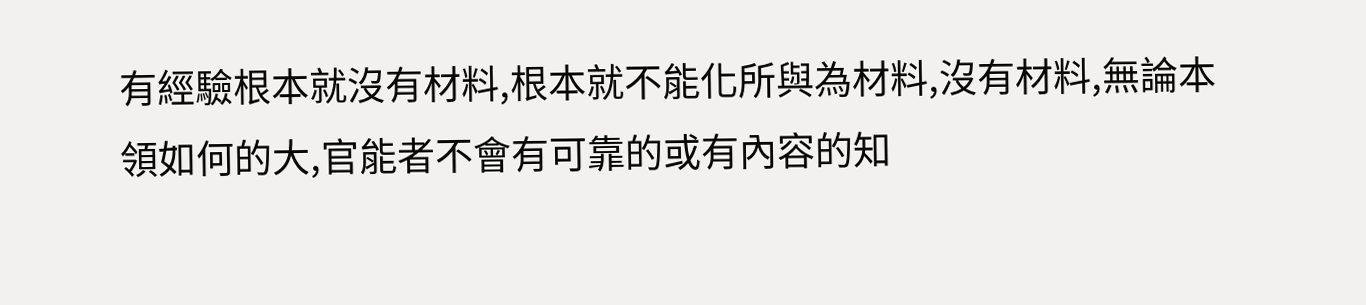有經驗根本就沒有材料,根本就不能化所與為材料,沒有材料,無論本領如何的大,官能者不會有可靠的或有內容的知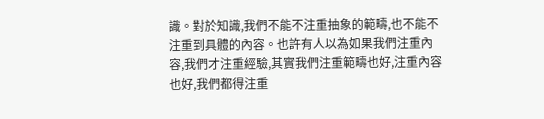識。對於知識,我們不能不注重抽象的範疇,也不能不注重到具體的內容。也許有人以為如果我們注重內容,我們才注重經驗,其實我們注重範疇也好,注重內容也好,我們都得注重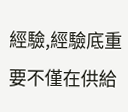經驗,經驗底重要不僅在供給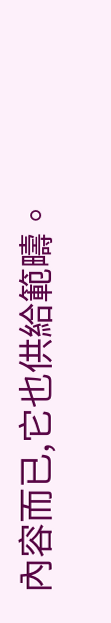內容而已,它也供給範疇。